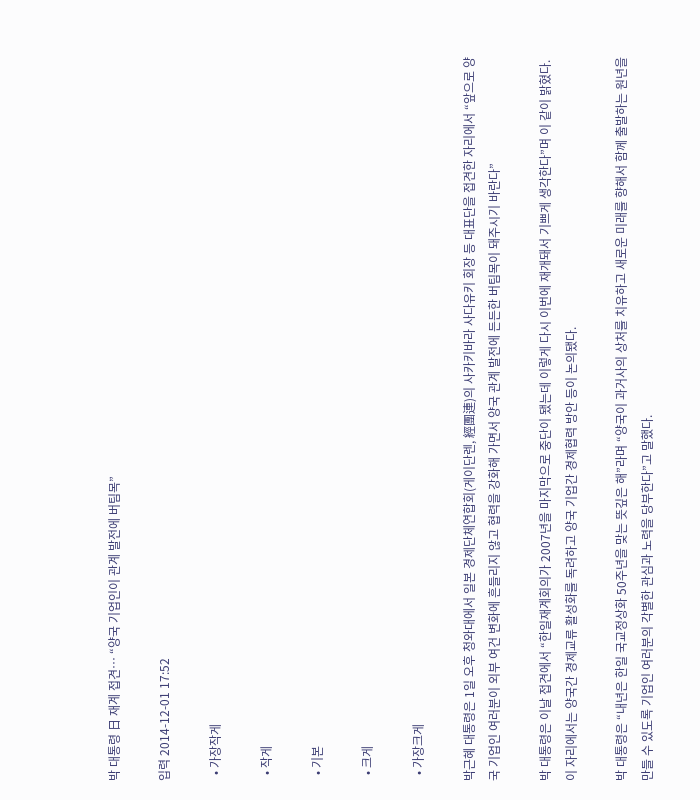박 대통령 日 재계 접견… “양국 기업인이 관계 발전에 버팀목”

입력 2014-12-01 17:52

  • 가장작게

  • 작게

  • 기본

  • 크게

  • 가장크게

박근혜 대통령은 1일 오후 청와대에서 일본 경제단체연합회(게이단렌, 經團連)의 사카키바라 사다유키 회장 등 대표단을 접견한 자리에서 “앞으로 양국 기업인 여러분이 외부 여건 변화에 흔들리지 않고 협력을 강화해 가면서 양국 관계 발전에 든든한 버팀목이 돼주시기 바란다”

박 대통령은 이날 접견에서 “한일재계회의가 2007년을 마지막으로 중단이 됐는데 이렇게 다시 이번에 재개돼서 기쁘게 생각한다”며 이 같이 밝혔다. 이 자리에서는 양국간 경제교류 활성화를 독려하고 양국 기업간 경제협력 방안 등이 논의됐다.

박 대통령은 “내년은 한일 국교정상화 50주년을 맞는 뜻깊은 해”라며 “양국이 과거사의 상처를 치유하고 새로운 미래를 향해서 함께 출발하는 원년을 만들 수 있도록 기업인 여러분의 각별한 관심과 노력을 당부한다”고 말했다.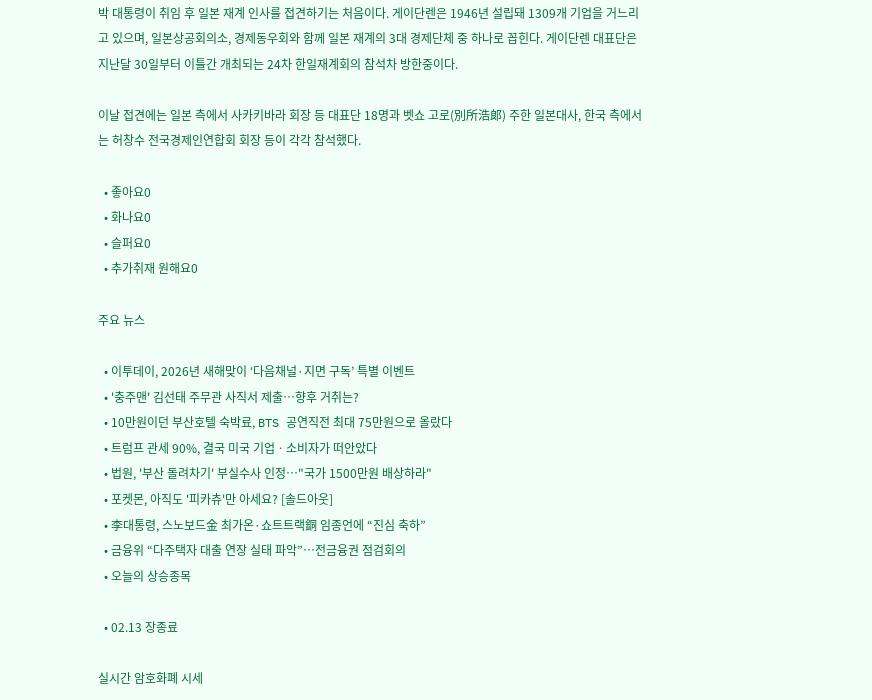박 대통령이 취임 후 일본 재계 인사를 접견하기는 처음이다. 게이단렌은 1946년 설립돼 1309개 기업을 거느리고 있으며, 일본상공회의소, 경제동우회와 함께 일본 재계의 3대 경제단체 중 하나로 꼽힌다. 게이단렌 대표단은 지난달 30일부터 이틀간 개최되는 24차 한일재계회의 참석차 방한중이다.

이날 접견에는 일본 측에서 사카키바라 회장 등 대표단 18명과 벳쇼 고로(別所浩郞) 주한 일본대사, 한국 측에서는 허창수 전국경제인연합회 회장 등이 각각 참석했다.

  • 좋아요0
  • 화나요0
  • 슬퍼요0
  • 추가취재 원해요0

주요 뉴스

  • 이투데이, 2026년 새해맞이 ‘다음채널·지면 구독’ 특별 이벤트
  • '충주맨' 김선태 주무관 사직서 제출…향후 거취는?
  • 10만원이던 부산호텔 숙박료, BTS 공연직전 최대 75만원으로 올랐다
  • 트럼프 관세 90%, 결국 미국 기업ㆍ소비자가 떠안았다
  • 법원, '부산 돌려차기' 부실수사 인정…"국가 1500만원 배상하라"
  • 포켓몬, 아직도 '피카츄'만 아세요? [솔드아웃]
  • 李대통령, 스노보드金 최가온·쇼트트랙銅 임종언에 “진심 축하”
  • 금융위 “다주택자 대출 연장 실태 파악”⋯전금융권 점검회의
  • 오늘의 상승종목

  • 02.13 장종료

실시간 암호화폐 시세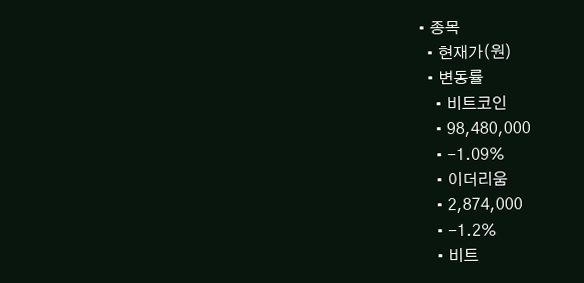• 종목
  • 현재가(원)
  • 변동률
    • 비트코인
    • 98,480,000
    • -1.09%
    • 이더리움
    • 2,874,000
    • -1.2%
    • 비트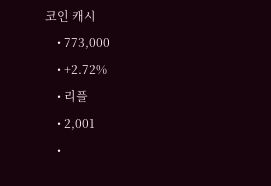코인 캐시
    • 773,000
    • +2.72%
    • 리플
    • 2,001
    •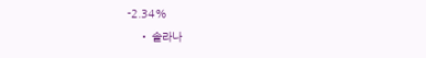-2.34%
    • 솔라나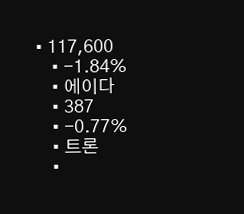• 117,600
    • -1.84%
    • 에이다
    • 387
    • -0.77%
    • 트론
    •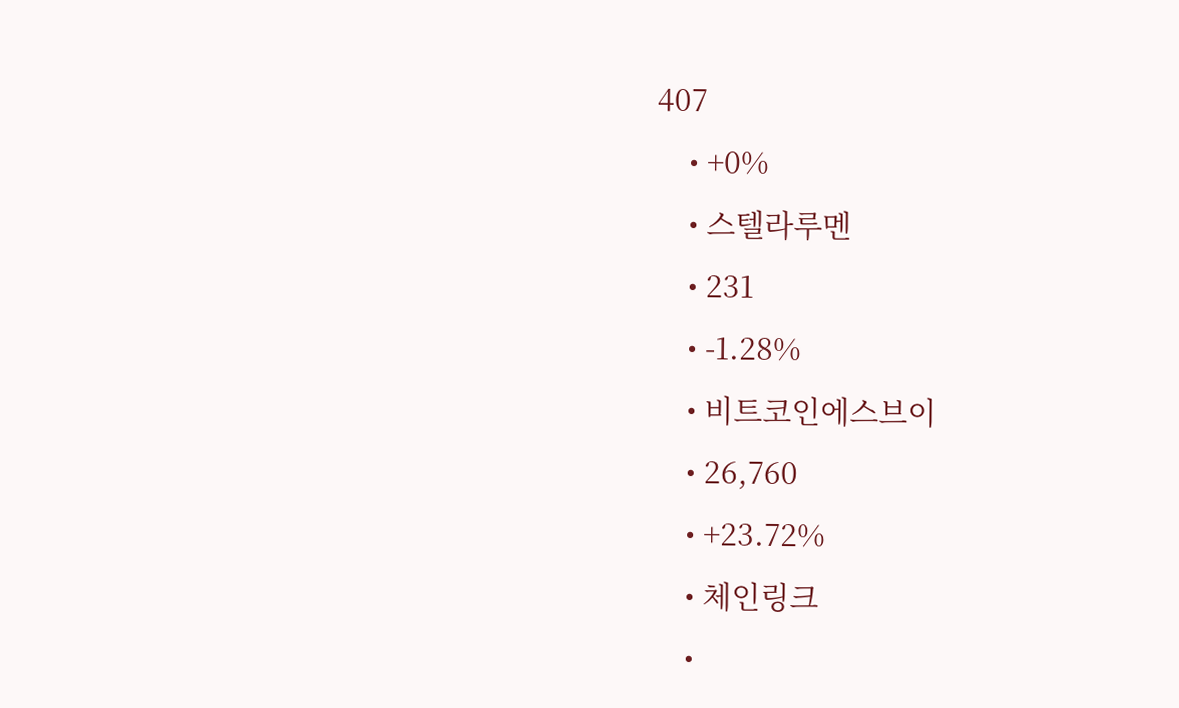407
    • +0%
    • 스텔라루멘
    • 231
    • -1.28%
    • 비트코인에스브이
    • 26,760
    • +23.72%
    • 체인링크
    •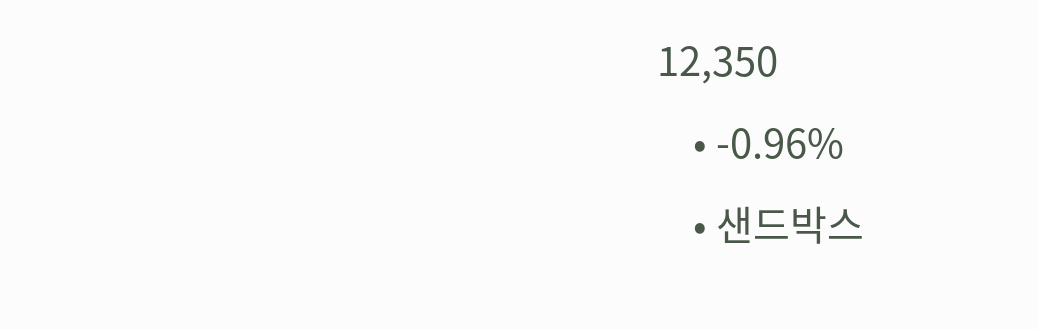12,350
    • -0.96%
    • 샌드박스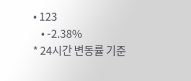• 123
    • -2.38%
* 24시간 변동률 기준